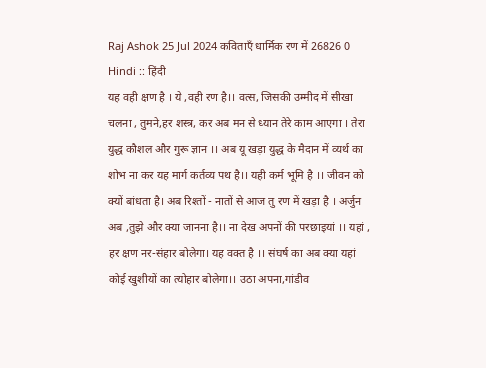Raj Ashok 25 Jul 2024 कविताएँ धार्मिक रण में 26826 0 Hindi :: हिंदी
यह वही क्षण है । ये ,वही रण है।। वत्स, जिसकी उम्मीद में सीखा चलना , तुमने,हर शस्त्र, कर अब मन से ध्यान तेरे काम आएगा । तेरा युद्ध कौशल और गुरू ज्ञान ।। अब यू खड़ा युद्ध के मैदान में व्यर्थ का शोभ ना कर यह मार्ग कर्तव्य पथ है।। यही कर्म भूमि है ।। जीवन को क्यों बांधता है। अब रिश्तों - नातों से आज तु रण में खड़ा है । अर्जुन अब ,तुझे और क्या जानना है।। ना देख अपनों की परछाइयां ।। यहां , हर क्षण नर-संहार बोलेगा। यह वक्त है ।। संघर्ष का अब क्या यहां कोई खुशीयों का त्योहार बोलेगा।। उठा अपना,गांडीव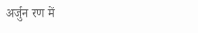अर्जुन रण में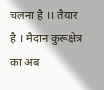चलना है ।। तैयार है । मैदान कुरूक्षेत्र का अब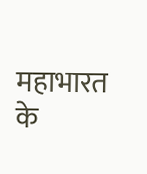महाभारत के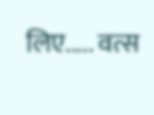लिए..... वत्स